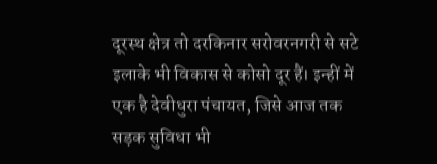दूरस्थ क्षेत्र तो दरकिनार सरोवरनगरी से सटे इलाके भी विकास से कोसो दूर हैं। इन्हीं में एक है देवीधुरा पंचायत, जिसे आज तक सड़क सुविधा भी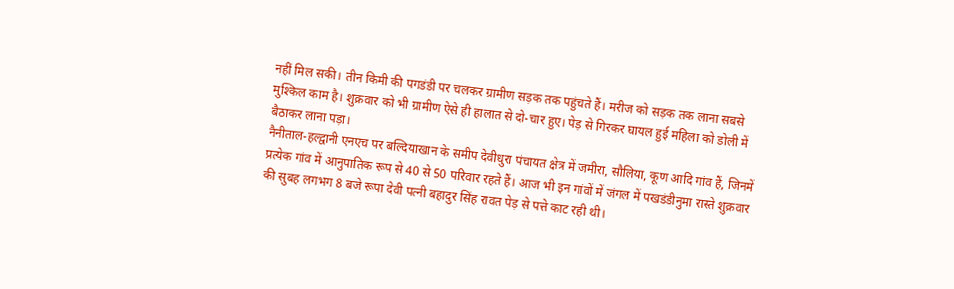नहीं मिल सकी। तीन किमी की पगडंडी पर चलकर ग्रामीण सड़क तक पहुंचते हैं। मरीज को सड़क तक लाना सबसे मुश्किल काम है। शुक्रवार को भी ग्रामीण ऐसे ही हालात से दो-चार हुए। पेड़ से गिरकर घायल हुई महिला को डोली में बैठाकर लाना पड़ा।
नैनीताल-हल्द्वानी एनएच पर बल्दियाखान के समीप देवीधुरा पंचायत क्षेत्र में जमीरा, सौलिया, कूण आदि गांव हैं, जिनमें प्रत्येक गांव में आनुपातिक रूप से 40 से 50 परिवार रहते हैं। आज भी इन गांवों में जंगल में पखडंडीनुमा रास्ते शुक्रवार की सुबह लगभग 8 बजे रूपा देवी पत्नी बहादुर सिंह रावत पेड़ से पत्ते काट रही थी।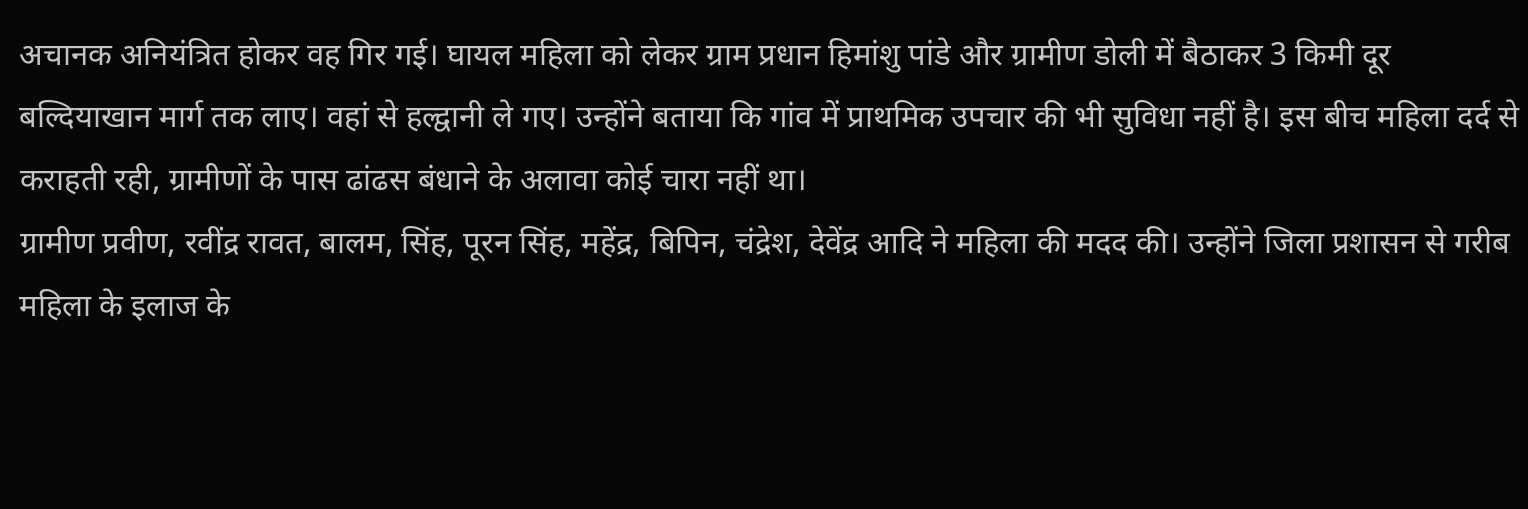अचानक अनियंत्रित होकर वह गिर गई। घायल महिला को लेकर ग्राम प्रधान हिमांशु पांडे और ग्रामीण डोली में बैठाकर 3 किमी दूर बल्दियाखान मार्ग तक लाए। वहां से हल्द्वानी ले गए। उन्होंने बताया कि गांव में प्राथमिक उपचार की भी सुविधा नहीं है। इस बीच महिला दर्द से कराहती रही, ग्रामीणों के पास ढांढस बंधाने के अलावा कोई चारा नहीं था।
ग्रामीण प्रवीण, रवींद्र रावत, बालम, सिंह, पूरन सिंह, महेंद्र, बिपिन, चंद्रेश, देवेंद्र आदि ने महिला की मदद की। उन्होंने जिला प्रशासन से गरीब महिला के इलाज के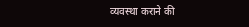व्यवस्था कराने की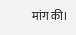मांग की।